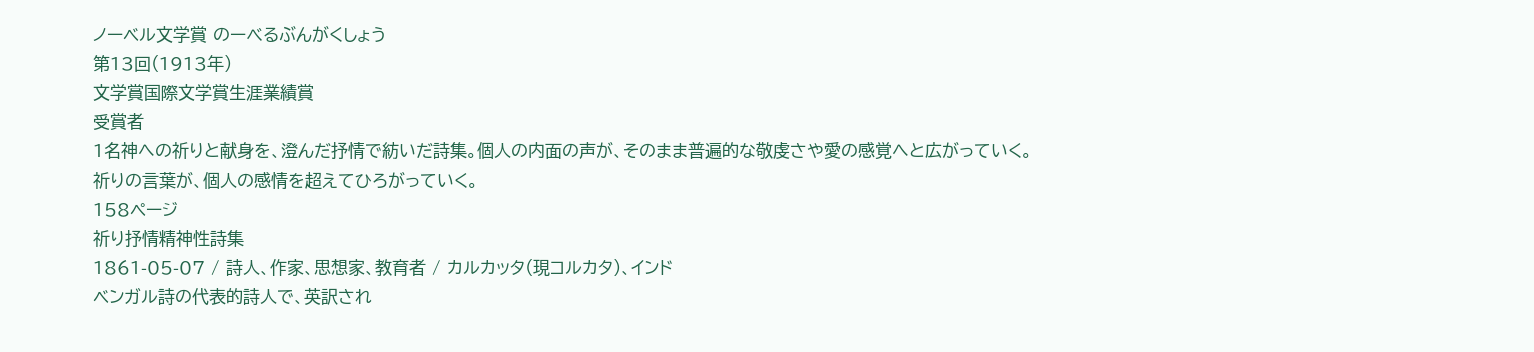ノーベル文学賞 のーべるぶんがくしょう
第13回(1913年)
文学賞国際文学賞生涯業績賞
受賞者
1名神への祈りと献身を、澄んだ抒情で紡いだ詩集。個人の内面の声が、そのまま普遍的な敬虔さや愛の感覚へと広がっていく。
祈りの言葉が、個人の感情を超えてひろがっていく。
158ページ
祈り抒情精神性詩集
1861-05-07 / 詩人、作家、思想家、教育者 / カルカッタ(現コルカタ)、インド
ベンガル詩の代表的詩人で、英訳され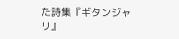た詩集『ギタンジャリ』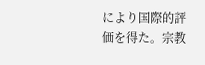により国際的評価を得た。宗教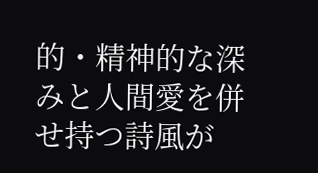的・精神的な深みと人間愛を併せ持つ詩風が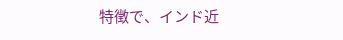特徴で、インド近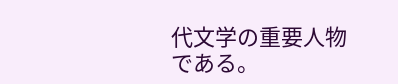代文学の重要人物である。